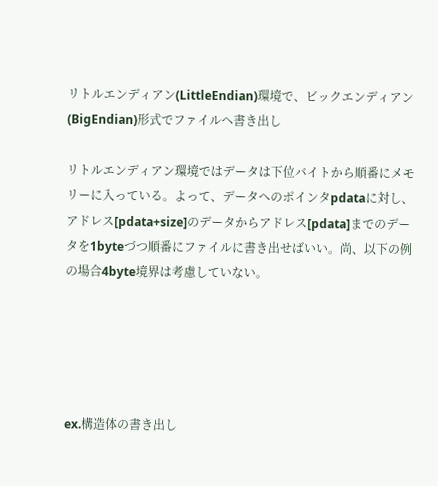リトルエンディアン(LittleEndian)環境で、ビックエンディアン(BigEndian)形式でファイルへ書き出し

リトルエンディアン環境ではデータは下位バイトから順番にメモリーに入っている。よって、データへのポインタpdataに対し、アドレス[pdata+size]のデータからアドレス[pdata]までのデータを1byteづつ順番にファイルに書き出せばいい。尚、以下の例の場合4byte境界は考慮していない。





ex.構造体の書き出し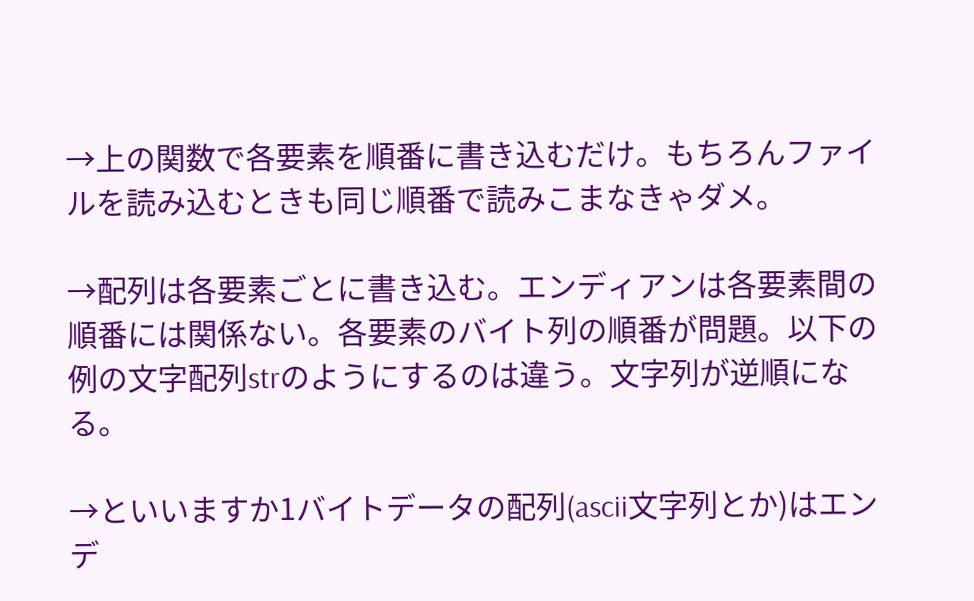→上の関数で各要素を順番に書き込むだけ。もちろんファイルを読み込むときも同じ順番で読みこまなきゃダメ。

→配列は各要素ごとに書き込む。エンディアンは各要素間の順番には関係ない。各要素のバイト列の順番が問題。以下の例の文字配列strのようにするのは違う。文字列が逆順になる。

→といいますか1バイトデータの配列(ascii文字列とか)はエンデ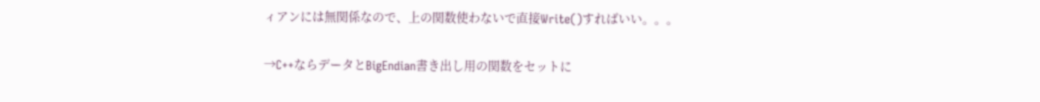ィアンには無関係なので、上の関数使わないで直接Write()すればいい。。。

→C++ならデータとBigEndian書き出し用の関数をセットに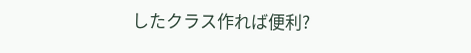したクラス作れば便利?